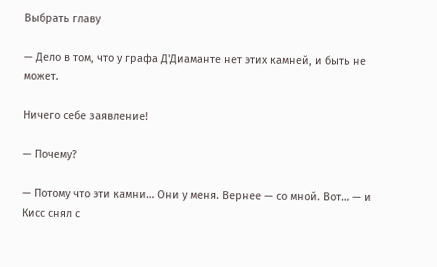Выбрать главу

— Дело в том, что у графа Д'Диаманте нет этих камней, и быть не может.

Ничего себе заявление!

— Почему?

— Потому что эти камни… Они у меня. Вернее — со мной. Вот… — и Кисс снял с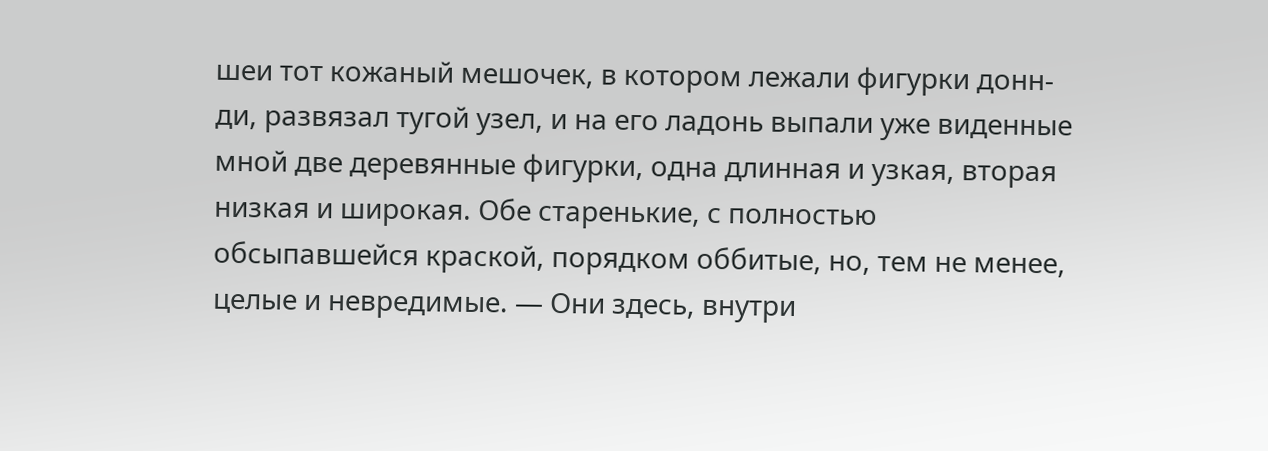шеи тот кожаный мешочек, в котором лежали фигурки донн-ди, развязал тугой узел, и на его ладонь выпали уже виденные мной две деревянные фигурки, одна длинная и узкая, вторая низкая и широкая. Обе старенькие, с полностью обсыпавшейся краской, порядком оббитые, но, тем не менее, целые и невредимые. — Они здесь, внутри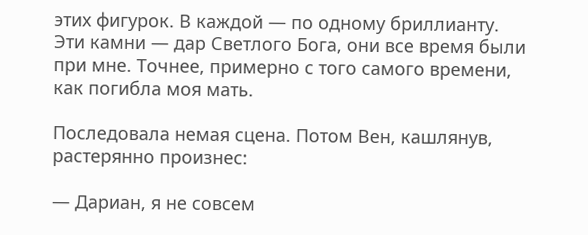этих фигурок. В каждой — по одному бриллианту. Эти камни — дар Светлого Бога, они все время были при мне. Точнее, примерно с того самого времени, как погибла моя мать.

Последовала немая сцена. Потом Вен, кашлянув, растерянно произнес:

— Дариан, я не совсем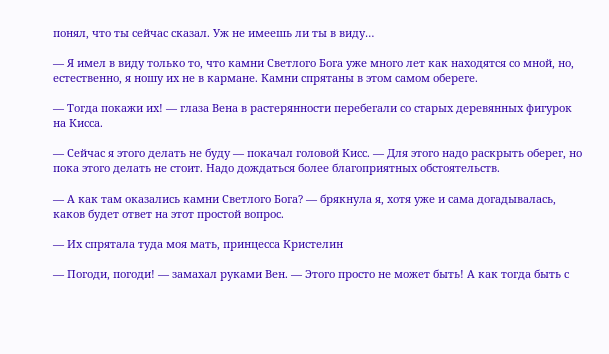понял, что ты сейчас сказал. Уж не имеешь ли ты в виду…

— Я имел в виду только то, что камни Светлого Бога уже много лет как находятся со мной, но, естественно, я ношу их не в кармане. Камни спрятаны в этом самом обереге.

— Тогда покажи их! — глаза Вена в растерянности перебегали со старых деревянных фигурок на Кисса.

— Сейчас я этого делать не буду — покачал головой Кисс. — Для этого надо раскрыть оберег, но пока этого делать не стоит. Надо дождаться более благоприятных обстоятельств.

— А как там оказались камни Светлого Бога? — брякнула я, хотя уже и сама догадывалась, каков будет ответ на этот простой вопрос.

— Их спрятала туда моя мать, принцесса Кристелин

— Погоди, погоди! — замахал руками Вен. — Этого просто не может быть! А как тогда быть с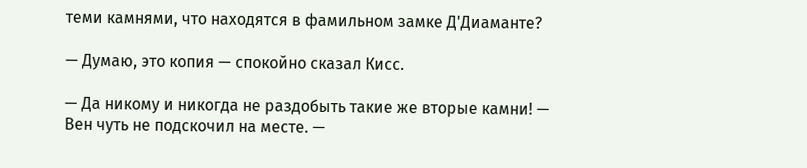теми камнями, что находятся в фамильном замке Д'Диаманте?

— Думаю, это копия — спокойно сказал Кисс.

— Да никому и никогда не раздобыть такие же вторые камни! — Вен чуть не подскочил на месте. —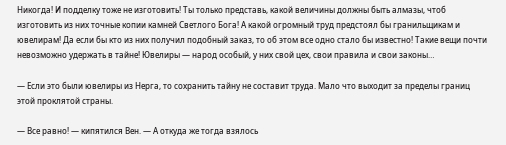Никогда! И подделку тоже не изготовить! Ты только представь, какой величины должны быть алмазы, чтоб изготовить из них точные копии камней Светлого Бога! А какой огромный труд предстоял бы гранильщикам и ювелирам! Да если бы кто из них получил подобный заказ, то об этом все одно стало бы известно! Такие вещи почти невозможно удержать в тайне! Ювелиры — народ особый, у них свой цех, свои правила и свои законы…

— Если это были ювелиры из Нерга, то сохранить тайну не составит труда. Мало что выходит за пределы границ этой проклятой страны.

— Все равно! — кипятился Вен. — А откуда же тогда взялось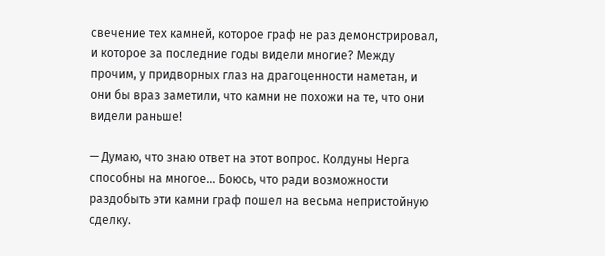свечение тех камней, которое граф не раз демонстрировал, и которое за последние годы видели многие? Между прочим, у придворных глаз на драгоценности наметан, и они бы враз заметили, что камни не похожи на те, что они видели раньше!

— Думаю, что знаю ответ на этот вопрос. Колдуны Нерга способны на многое… Боюсь, что ради возможности раздобыть эти камни граф пошел на весьма непристойную сделку.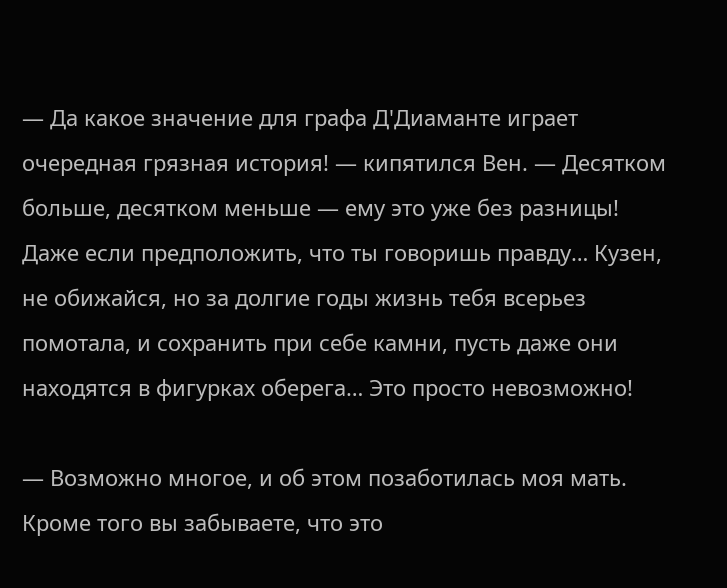— Да какое значение для графа Д'Диаманте играет очередная грязная история! — кипятился Вен. — Десятком больше, десятком меньше — ему это уже без разницы! Даже если предположить, что ты говоришь правду… Кузен, не обижайся, но за долгие годы жизнь тебя всерьез помотала, и сохранить при себе камни, пусть даже они находятся в фигурках оберега… Это просто невозможно!

— Возможно многое, и об этом позаботилась моя мать. Кроме того вы забываете, что это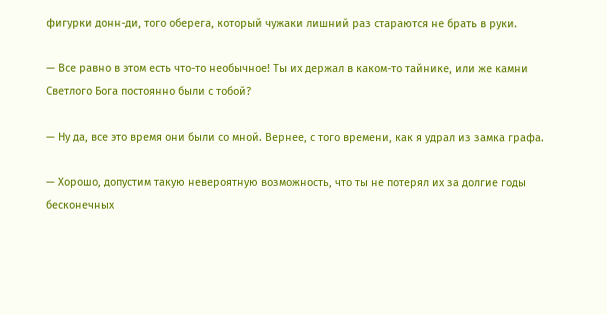фигурки донн-ди, того оберега, который чужаки лишний раз стараются не брать в руки.

— Все равно в этом есть что-то необычное! Ты их держал в каком-то тайнике, или же камни Светлого Бога постоянно были с тобой?

— Ну да, все это время они были со мной. Вернее, с того времени, как я удрал из замка графа.

— Хорошо, допустим такую невероятную возможность, что ты не потерял их за долгие годы бесконечных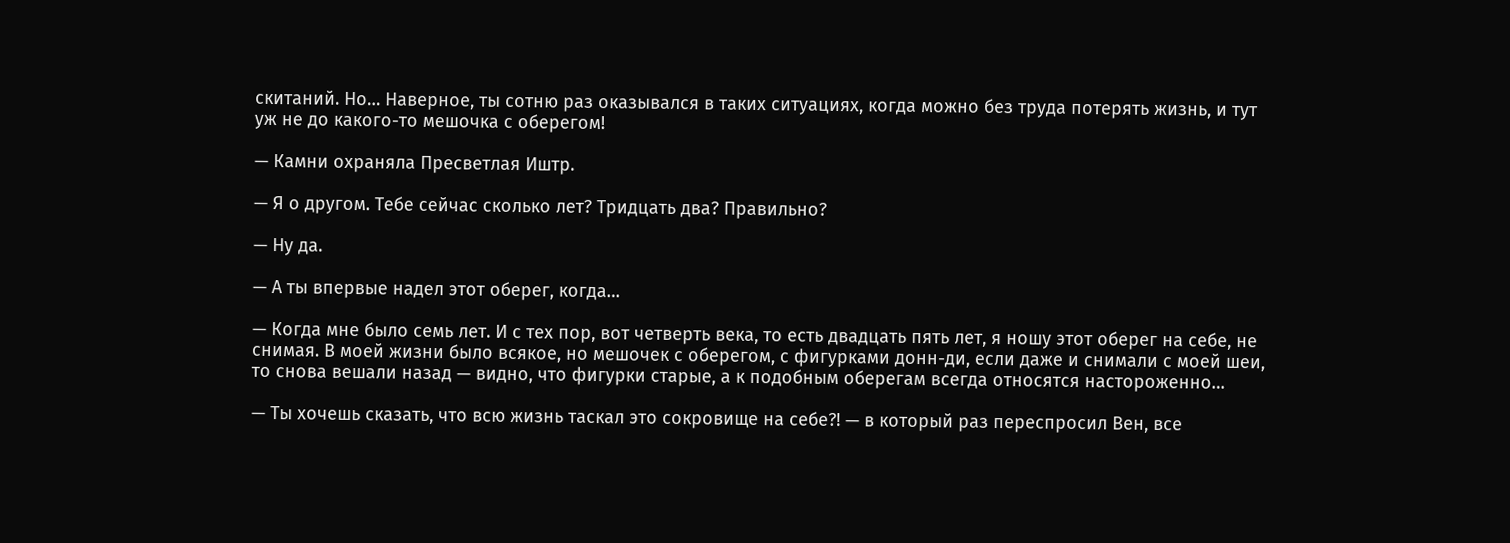скитаний. Но… Наверное, ты сотню раз оказывался в таких ситуациях, когда можно без труда потерять жизнь, и тут уж не до какого-то мешочка с оберегом!

— Камни охраняла Пресветлая Иштр.

— Я о другом. Тебе сейчас сколько лет? Тридцать два? Правильно?

— Ну да.

— А ты впервые надел этот оберег, когда…

— Когда мне было семь лет. И с тех пор, вот четверть века, то есть двадцать пять лет, я ношу этот оберег на себе, не снимая. В моей жизни было всякое, но мешочек с оберегом, с фигурками донн-ди, если даже и снимали с моей шеи, то снова вешали назад — видно, что фигурки старые, а к подобным оберегам всегда относятся настороженно…

— Ты хочешь сказать, что всю жизнь таскал это сокровище на себе?! — в который раз переспросил Вен, все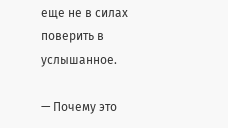еще не в силах поверить в услышанное.

— Почему это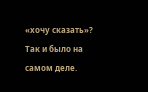«хочу сказать»? Так и было на самом деле.